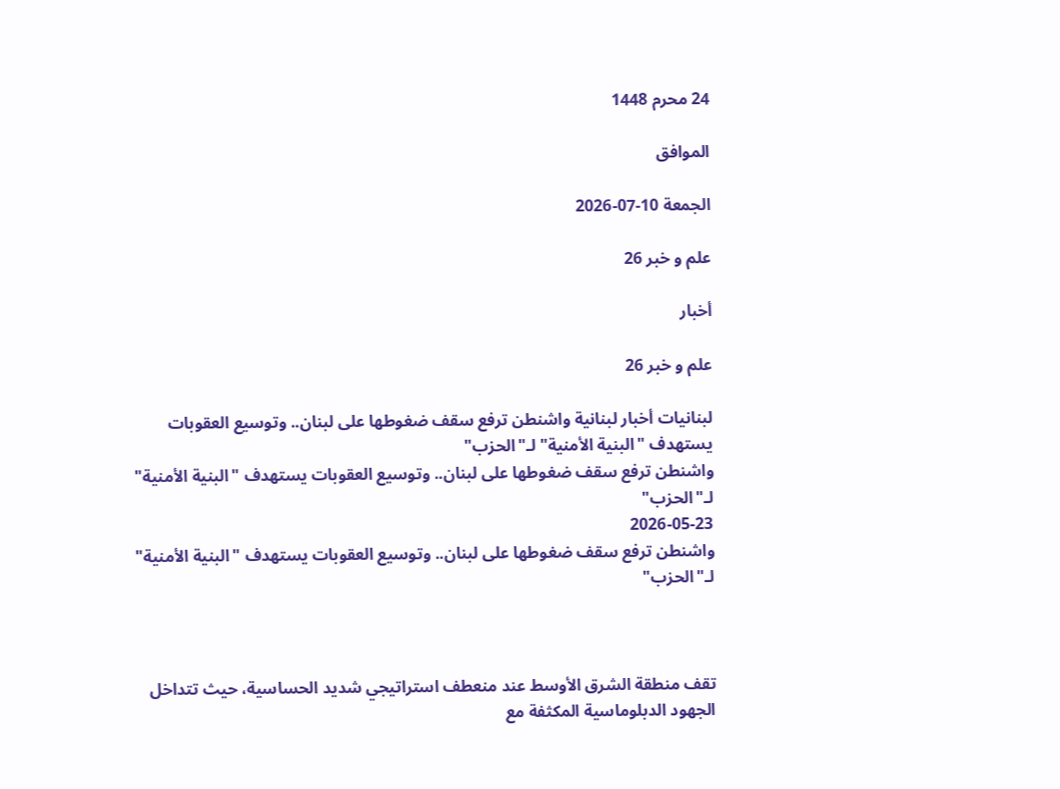24 محرم 1448

الموافق

الجمعة 10-07-2026

علم و خبر 26

أخبار

علم و خبر 26

لبنانيات أخبار لبنانية واشنطن ترفع سقف ضغوطها على لبنان.. وتوسيع العقوبات يستهدف "البنية الأمنية" لـ"الحزب"
واشنطن ترفع سقف ضغوطها على لبنان.. وتوسيع العقوبات يستهدف "البنية الأمنية" لـ"الحزب"
2026-05-23
واشنطن ترفع سقف ضغوطها على لبنان.. وتوسيع العقوبات يستهدف "البنية الأمنية" لـ"الحزب"



تقف منطقة الشرق الأوسط عند منعطف استراتيجي شديد الحساسية، حيث تتداخل الجهود الدبلوماسية المكثفة مع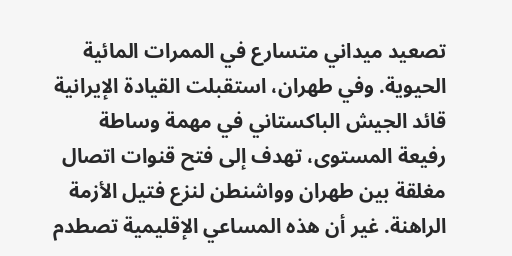تصعيد ميداني متسارع في الممرات المائية الحيوية. وفي طهران، استقبلت القيادة الإيرانية قائد الجيش الباكستاني في مهمة وساطة رفيعة المستوى، تهدف إلى فتح قنوات اتصال مغلقة بين طهران وواشنطن لنزع فتيل الأزمة الراهنة. غير أن هذه المساعي الإقليمية تصطدم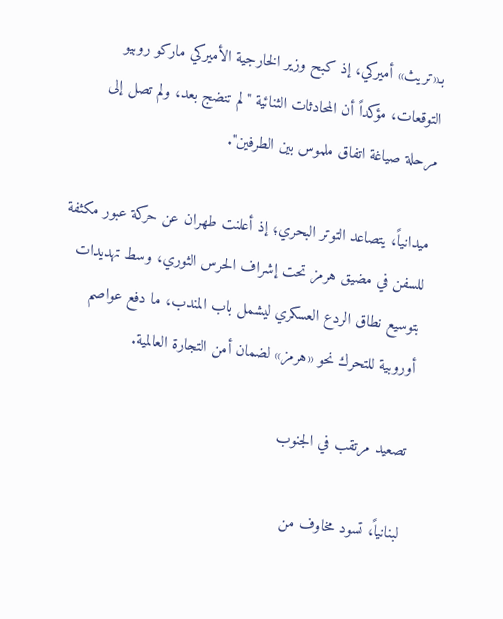بـ«تريث» أميركي، إذ كبح وزير الخارجية الأميركي ماركو روبيو التوقعات، مؤكداً أن المحادثات الثنائية "لم تنضج بعد، ولم تصل إلى مرحلة صياغة اتفاق ملموس بين الطرفين".

ميدانياً، يتصاعد التوتر البحري؛ إذ أعلنت طهران عن حركة عبور مكثفة للسفن في مضيق هرمز تحت إشراف الحرس الثوري، وسط تهديدات بتوسيع نطاق الردع العسكري ليشمل باب المندب، ما دفع عواصم أوروبية للتحرك نحو «هرمز» لضمان أمن التجارة العالمية.

تصعيد مرتقب في الجنوب

لبنانياً، تسود مخاوف من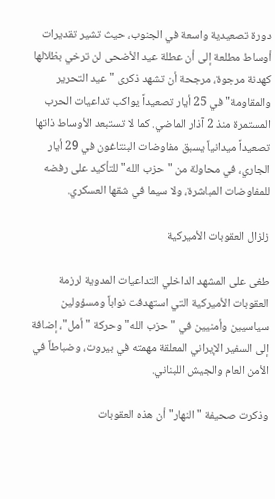دورة تصعيدية واسعة في الجنوب، حيث تشير تقديرات أوساط مطلعة إلى أن عطلة عيد الأضحى لن ترخي بظلالها كهدنة مرجوة، مرجحة أن تشهد ذكرى "عيد التحرير والمقاومة" في 25 أيار تصعيداً يواكب تداعيات الحرب المستمرة منذ 2 آذار الماضي. كما لا تستبعد الأوساط ذاتها تصعيداً ميدانياً يسبق مفاوضات البنتاغون في 29 أيار الجاري، في محاولة من "حزب الله" للتأكيد على رفضه للمفاوضات المباشرة، ولا سيما في شقها العسكري.

زلزال العقوبات الأميركية

طغى على المشهد الداخلي التداعيات المدوية لرزمة العقوبات الأميركية التي استهدفت نواباً ومسؤولين سياسيين وأمنيين في "حزب الله" وحركة "أمل"، إضافة إلى السفير الإيراني المعلقة مهمته في بيروت، وضباطاً في الأمن العام والجيش اللبناني.

وذكرت صحيفة "النهار" أن هذه العقوبات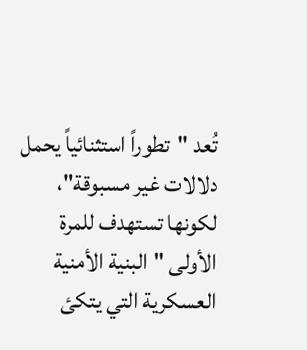تُعد "تطوراً استثنائياً يحمل دلالات غير مسبوقة"، لكونها تستهدف للمرة الأولى "البنية الأمنية العسكرية التي يتكئ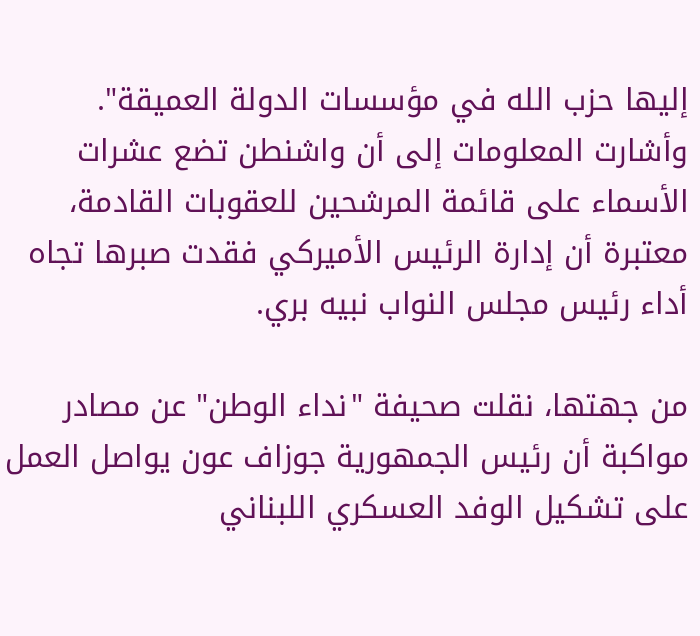إليها حزب الله في مؤسسات الدولة العميقة". وأشارت المعلومات إلى أن واشنطن تضع عشرات الأسماء على قائمة المرشحين للعقوبات القادمة، معتبرة أن إدارة الرئيس الأميركي فقدت صبرها تجاه أداء رئيس مجلس النواب نبيه بري.

من جهتها، نقلت صحيفة "نداء الوطن" عن مصادر مواكبة أن رئيس الجمهورية جوزاف عون يواصل العمل على تشكيل الوفد العسكري اللبناني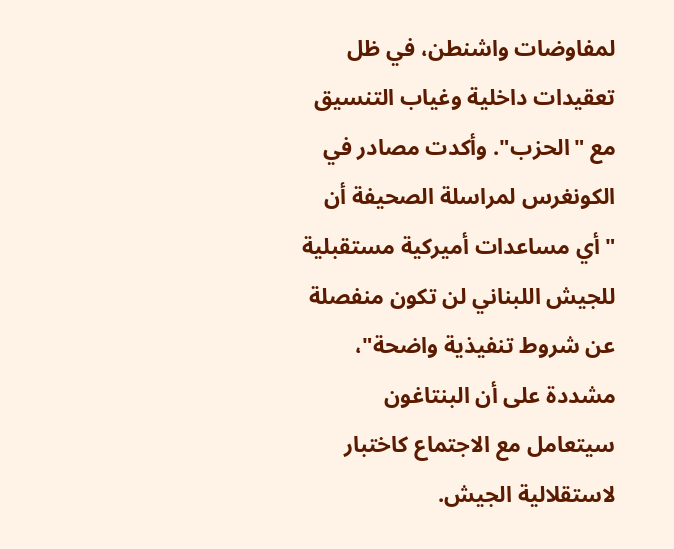لمفاوضات واشنطن، في ظل تعقيدات داخلية وغياب التنسيق مع "الحزب". وأكدت مصادر في الكونغرس لمراسلة الصحيفة أن "أي مساعدات أميركية مستقبلية للجيش اللبناني لن تكون منفصلة عن شروط تنفيذية واضحة"، مشددة على أن البنتاغون سيتعامل مع الاجتماع كاختبار لاستقلالية الجيش.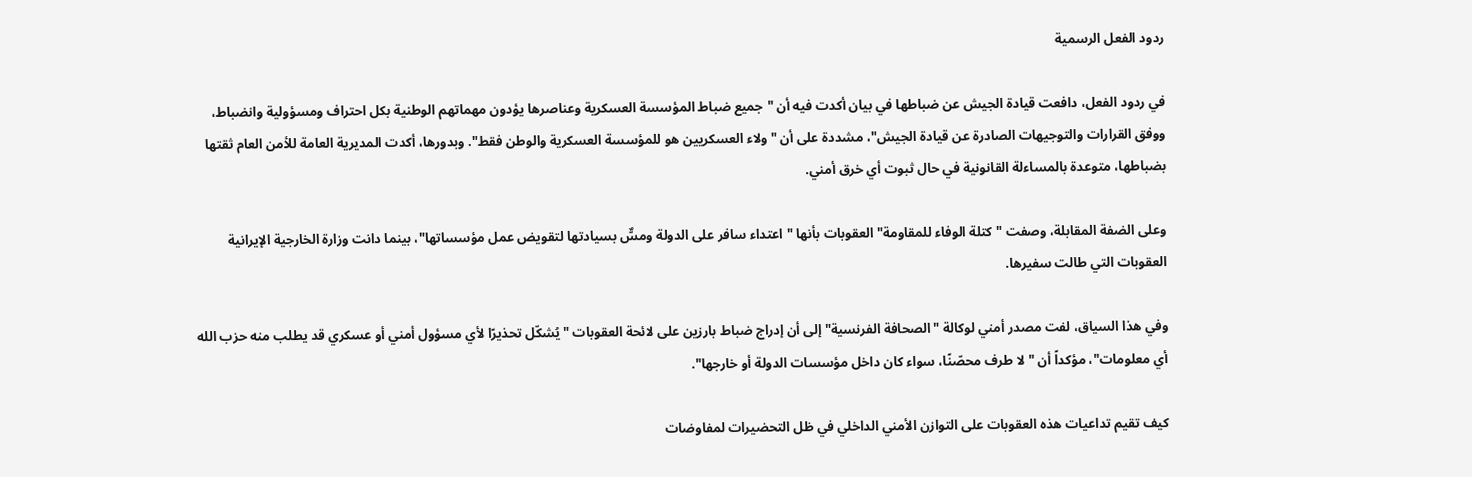ردود الفعل الرسمية

في ردود الفعل، دافعت قيادة الجيش عن ضباطها في بيان أكدت فيه أن "جميع ضباط المؤسسة العسكرية وعناصرها يؤدون مهماتهم الوطنية بكل احتراف ومسؤولية وانضباط، ووفق القرارات والتوجيهات الصادرة عن قيادة الجيش"، مشددة على أن "ولاء العسكريين هو للمؤسسة العسكرية والوطن فقط". وبدورها، أكدت المديرية العامة للأمن العام ثقتها بضباطها، متوعدة بالمساءلة القانونية في حال ثبوت أي خرق أمني.

وعلى الضفة المقابلة، وصفت "كتلة الوفاء للمقاومة" العقوبات بأنها "اعتداء سافر على الدولة ومسٌّ بسيادتها لتقويض عمل مؤسساتها"، بينما دانت وزارة الخارجية الإيرانية العقوبات التي طالت سفيرها.

وفي هذا السياق، لفت مصدر أمني لوكالة "الصحافة الفرنسية" إلى أن إدراج ضباط بارزين على لائحة العقوبات "يُشكّل تحذيرًا لأي مسؤول أمني أو عسكري قد يطلب منه حزب الله أي معلومات"، مؤكداً أن "لا طرف محصّنًا، سواء كان داخل مؤسسات الدولة أو خارجها".

كيف تقيم تداعيات هذه العقوبات على التوازن الأمني الداخلي في ظل التحضيرات لمفاوضات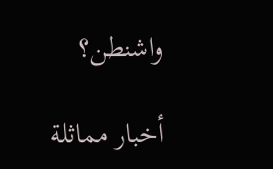واشنطن؟

أخبار مماثلة